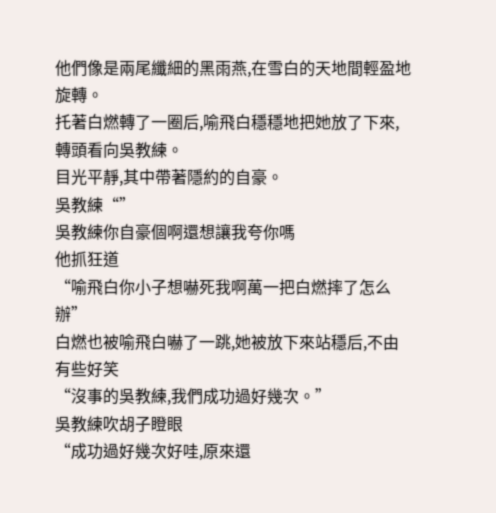他們像是兩尾纖細的黑雨燕,在雪白的天地間輕盈地旋轉。
托著白燃轉了一圈后,喻飛白穩穩地把她放了下來,轉頭看向吳教練。
目光平靜,其中帶著隱約的自豪。
吳教練“”
吳教練你自豪個啊還想讓我夸你嗎
他抓狂道
“喻飛白你小子想嚇死我啊萬一把白燃摔了怎么辦”
白燃也被喻飛白嚇了一跳,她被放下來站穩后,不由有些好笑
“沒事的吳教練,我們成功過好幾次。”
吳教練吹胡子瞪眼
“成功過好幾次好哇,原來還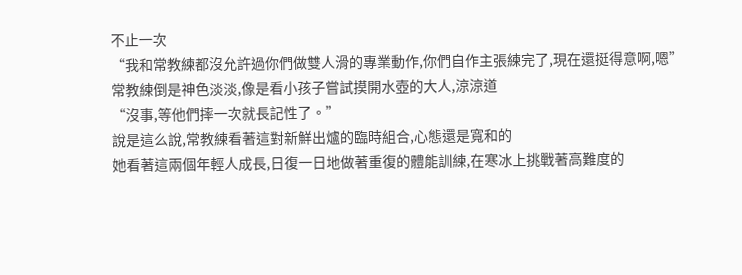不止一次
“我和常教練都沒允許過你們做雙人滑的專業動作,你們自作主張練完了,現在還挺得意啊,嗯”
常教練倒是神色淡淡,像是看小孩子嘗試摸開水壺的大人,涼涼道
“沒事,等他們摔一次就長記性了。”
說是這么說,常教練看著這對新鮮出爐的臨時組合,心態還是寬和的
她看著這兩個年輕人成長,日復一日地做著重復的體能訓練,在寒冰上挑戰著高難度的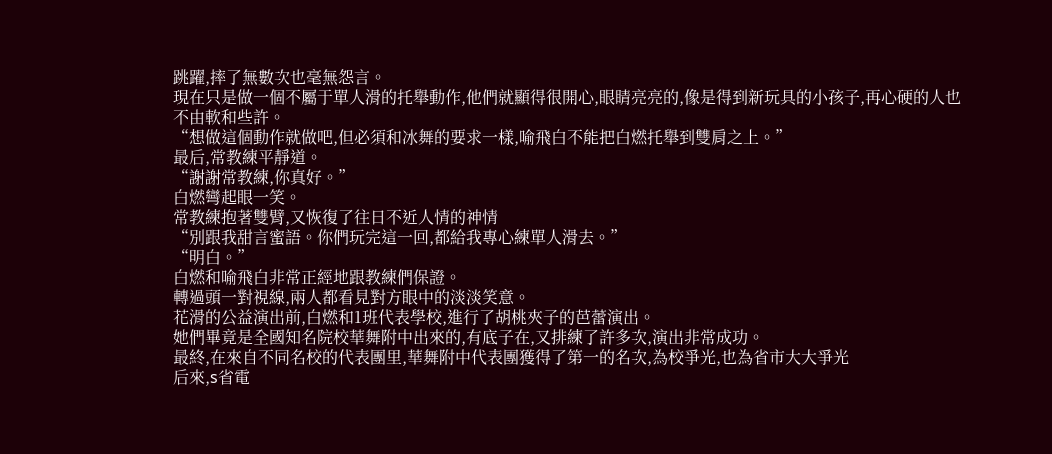跳躍,摔了無數次也毫無怨言。
現在只是做一個不屬于單人滑的托舉動作,他們就顯得很開心,眼睛亮亮的,像是得到新玩具的小孩子,再心硬的人也不由軟和些許。
“想做這個動作就做吧,但必須和冰舞的要求一樣,喻飛白不能把白燃托舉到雙肩之上。”
最后,常教練平靜道。
“謝謝常教練,你真好。”
白燃彎起眼一笑。
常教練抱著雙臂,又恢復了往日不近人情的神情
“別跟我甜言蜜語。你們玩完這一回,都給我專心練單人滑去。”
“明白。”
白燃和喻飛白非常正經地跟教練們保證。
轉過頭一對視線,兩人都看見對方眼中的淡淡笑意。
花滑的公益演出前,白燃和1班代表學校,進行了胡桃夾子的芭蕾演出。
她們畢竟是全國知名院校華舞附中出來的,有底子在,又排練了許多次,演出非常成功。
最終,在來自不同名校的代表團里,華舞附中代表團獲得了第一的名次,為校爭光,也為省市大大爭光
后來,s省電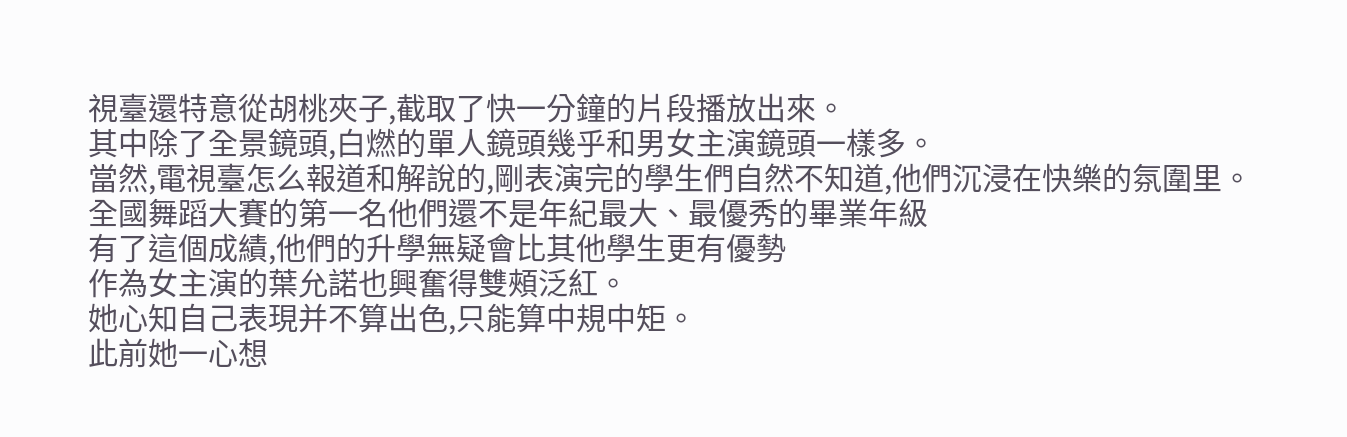視臺還特意從胡桃夾子,截取了快一分鐘的片段播放出來。
其中除了全景鏡頭,白燃的單人鏡頭幾乎和男女主演鏡頭一樣多。
當然,電視臺怎么報道和解說的,剛表演完的學生們自然不知道,他們沉浸在快樂的氛圍里。
全國舞蹈大賽的第一名他們還不是年紀最大、最優秀的畢業年級
有了這個成績,他們的升學無疑會比其他學生更有優勢
作為女主演的葉允諾也興奮得雙頰泛紅。
她心知自己表現并不算出色,只能算中規中矩。
此前她一心想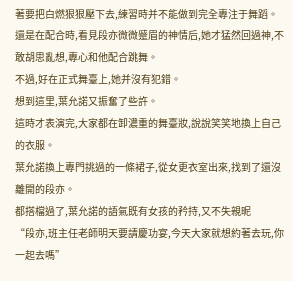著要把白燃狠狠壓下去,練習時并不能做到完全專注于舞蹈。
還是在配合時,看見段亦微微蹙眉的神情后,她才猛然回過神,不敢胡思亂想,專心和他配合跳舞。
不過,好在正式舞臺上,她并沒有犯錯。
想到這里,葉允諾又振奮了些許。
這時才表演完,大家都在卸濃重的舞臺妝,說說笑笑地換上自己的衣服。
葉允諾換上專門挑過的一條裙子,從女更衣室出來,找到了還沒離開的段亦。
都搭檔過了,葉允諾的語氣既有女孩的矜持,又不失親昵
“段亦,班主任老師明天要請慶功宴,今天大家就想約著去玩,你一起去嗎”